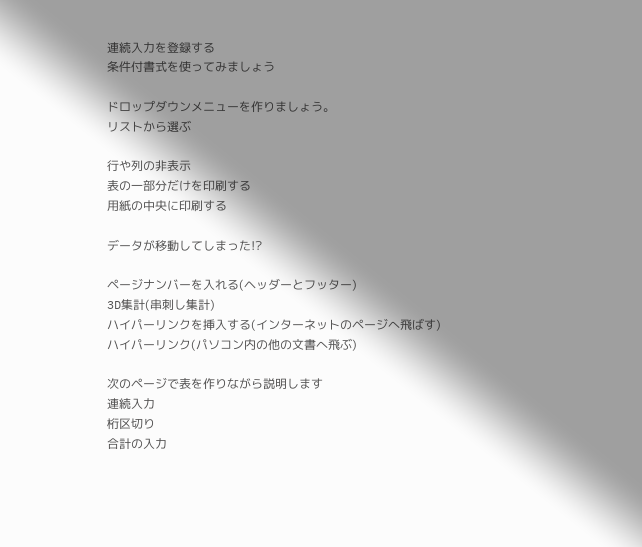連続入力を登録する
条件付書式を使ってみましょう

ドロップダウンメニューを作りましょう。
リストから選ぶ

行や列の非表示
表の一部分だけを印刷する
用紙の中央に印刷する

データが移動してしまった!?

ページナンバーを入れる(ヘッダーとフッター)
3D集計(串刺し集計)
ハイパーリンクを挿入する(インターネットのページへ飛ばす)
ハイパーリンク(パソコン内の他の文書へ飛ぶ)

次のページで表を作りながら説明します
連続入力
桁区切り
合計の入力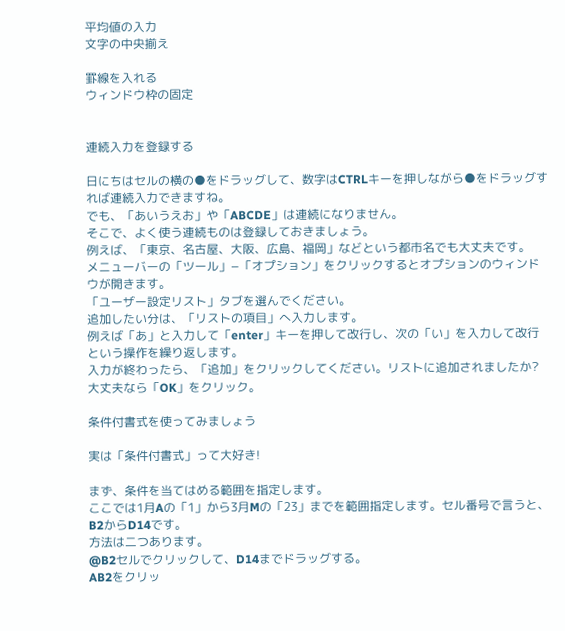平均値の入力
文字の中央揃え

罫線を入れる
ウィンドウ枠の固定


連続入力を登録する

日にちはセルの横の●をドラッグして、数字はCTRLキーを押しながら●をドラッグすれば連続入力できますね。
でも、「あいうえお」や「ABCDE」は連続になりません。
そこで、よく使う連続ものは登録しておきましょう。
例えば、「東京、名古屋、大阪、広島、福岡」などという都市名でも大丈夫です。
メニューバーの「ツール」−「オプション」をクリックするとオプションのウィンドウが開きます。
「ユーザー設定リスト」タブを選んでください。
追加したい分は、「リストの項目」へ入力します。
例えば「あ」と入力して「enter」キーを押して改行し、次の「い」を入力して改行という操作を繰り返します。
入力が終わったら、「追加」をクリックしてください。リストに追加されましたか?
大丈夫なら「OK」をクリック。

条件付書式を使ってみましょう

実は「条件付書式」って大好き!

まず、条件を当てはめる範囲を指定します。
ここでは1月Aの「1」から3月Mの「23」までを範囲指定します。セル番号で言うと、B2からD14です。
方法は二つあります。
@B2セルでクリックして、D14までドラッグする。
AB2をクリッ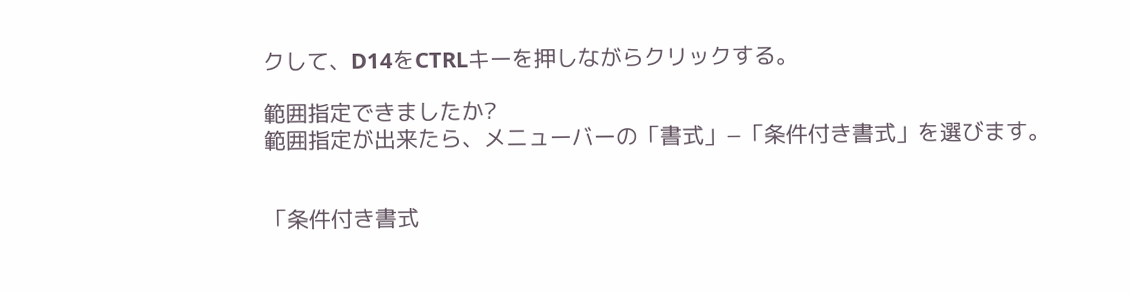クして、D14をCTRLキーを押しながらクリックする。

範囲指定できましたか?
範囲指定が出来たら、メニューバーの「書式」−「条件付き書式」を選びます。


「条件付き書式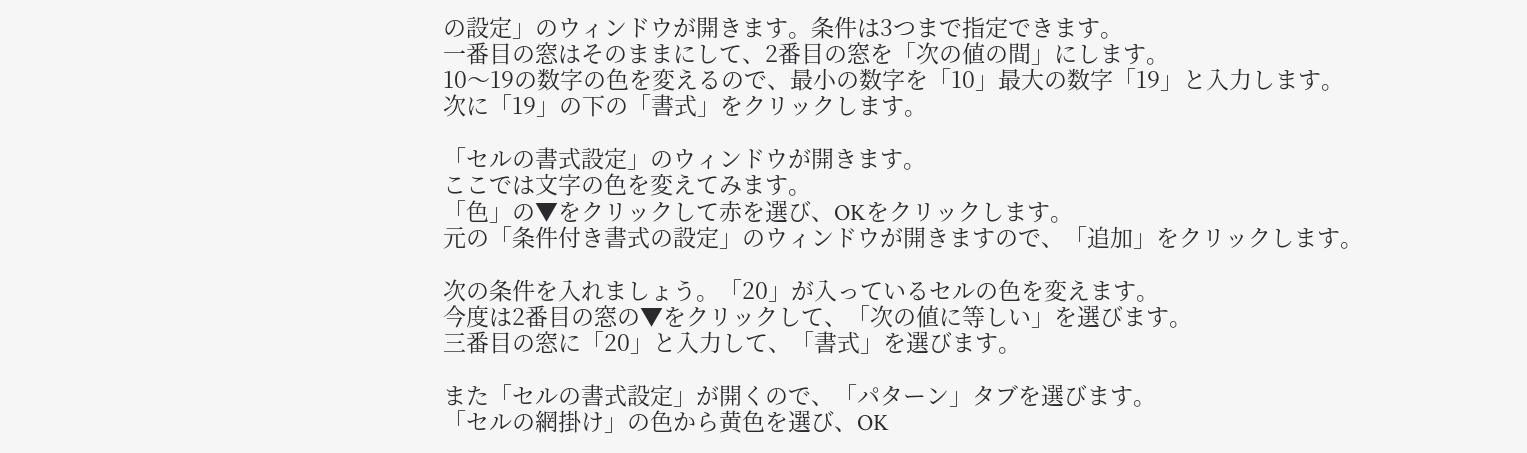の設定」のウィンドウが開きます。条件は3つまで指定できます。
一番目の窓はそのままにして、2番目の窓を「次の値の間」にします。
10〜19の数字の色を変えるので、最小の数字を「10」最大の数字「19」と入力します。
次に「19」の下の「書式」をクリックします。

「セルの書式設定」のウィンドウが開きます。
ここでは文字の色を変えてみます。
「色」の▼をクリックして赤を選び、OKをクリックします。
元の「条件付き書式の設定」のウィンドウが開きますので、「追加」をクリックします。

次の条件を入れましょう。「20」が入っているセルの色を変えます。
今度は2番目の窓の▼をクリックして、「次の値に等しい」を選びます。
三番目の窓に「20」と入力して、「書式」を選びます。

また「セルの書式設定」が開くので、「パターン」タブを選びます。
「セルの網掛け」の色から黄色を選び、OK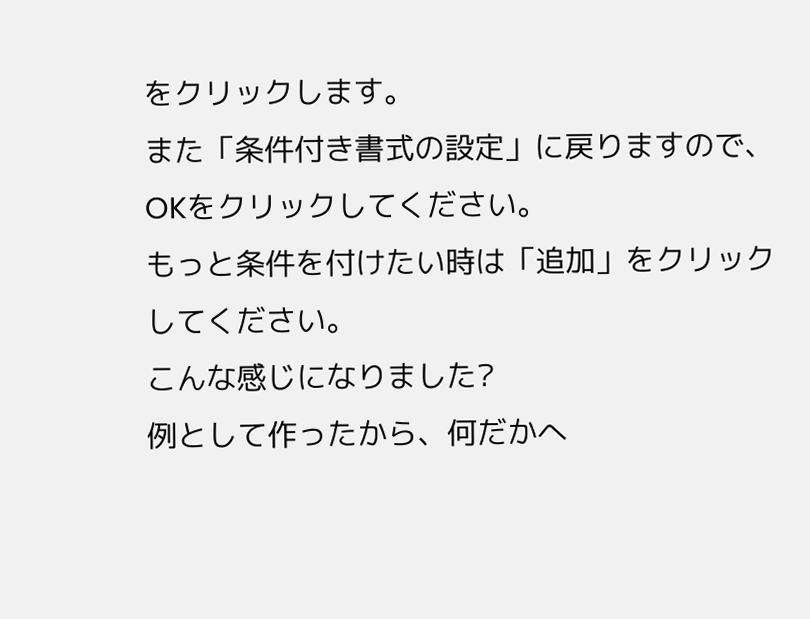をクリックします。
また「条件付き書式の設定」に戻りますので、OKをクリックしてください。
もっと条件を付けたい時は「追加」をクリックしてください。
こんな感じになりました?
例として作ったから、何だかへ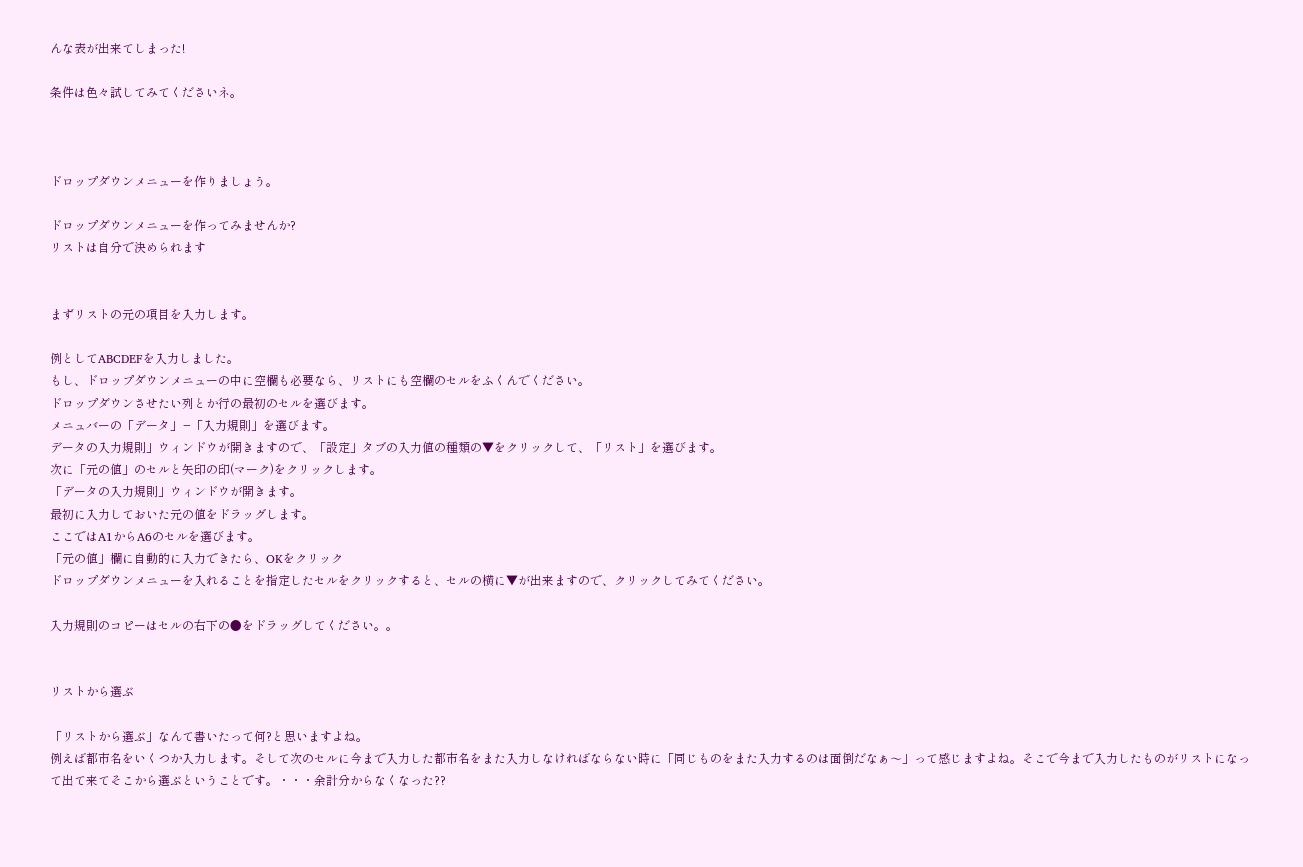んな表が出来てしまった!

条件は色々試してみてくださいネ。



ドロップダウンメニューを作りましょう。

ドロップダウンメニューを作ってみませんか?
リストは自分で決められます


まずリストの元の項目を入力します。

例としてABCDEFを入力しました。
もし、ドロップダウンメニューの中に空欄も必要なら、リストにも空欄のセルをふくんでください。
ドロップダウンさせたい列とか行の最初のセルを選びます。
メニュバーの「データ」−「入力規則」を選びます。
データの入力規則」ウィンドウが開きますので、「設定」タブの入力値の種類の▼をクリックして、「リスト」を選びます。
次に「元の値」のセルと矢印の印(マーク)をクリックします。
「データの入力規則」ウィンドウが開きます。
最初に入力しておいた元の値をドラッグします。
ここではA1からA6のセルを選びます。
「元の値」欄に自動的に入力できたら、OKをクリック
ドロップダウンメニューを入れることを指定したセルをクリックすると、セルの横に▼が出来ますので、クリックしてみてください。

入力規則のコピーはセルの右下の●をドラッグしてください。。


リストから選ぶ

「リストから選ぶ」なんて書いたって何?と思いますよね。
例えば都市名をいくつか入力します。そして次のセルに今まで入力した都市名をまた入力しなければならない時に「同じものをまた入力するのは面倒だなぁ〜」って感じますよね。そこで今まで入力したものがリストになって出て来てそこから選ぶということです。・・・余計分からなくなった??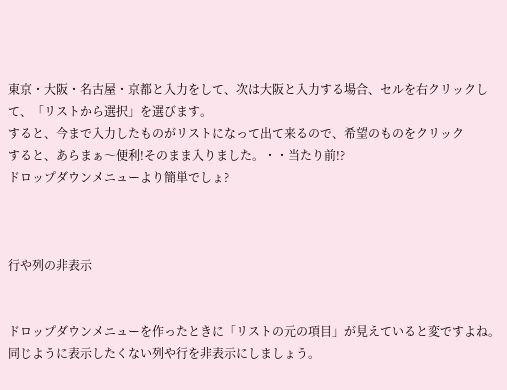東京・大阪・名古屋・京都と入力をして、次は大阪と入力する場合、セルを右クリックして、「リストから選択」を選びます。
すると、今まで入力したものがリストになって出て来るので、希望のものをクリック
すると、あらまぁ〜便利!そのまま入りました。・・当たり前!?
ドロップダウンメニューより簡単でしょ?



行や列の非表示


ドロップダウンメニューを作ったときに「リストの元の項目」が見えていると変ですよね。
同じように表示したくない列や行を非表示にしましょう。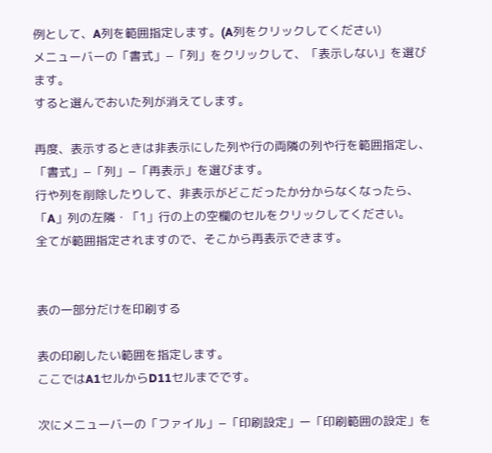例として、A列を範囲指定します。(A列をクリックしてください)
メニューバーの「書式」−「列」をクリックして、「表示しない」を選びます。
すると選んでおいた列が消えてします。

再度、表示するときは非表示にした列や行の両隣の列や行を範囲指定し、「書式」−「列」−「再表示」を選びます。
行や列を削除したりして、非表示がどこだったか分からなくなったら、「A」列の左隣・「1」行の上の空欄のセルをクリックしてください。
全てが範囲指定されますので、そこから再表示できます。


表の一部分だけを印刷する

表の印刷したい範囲を指定します。
ここではA1セルからD11セルまでです。

次にメニューバーの「ファイル」−「印刷設定」ー「印刷範囲の設定」を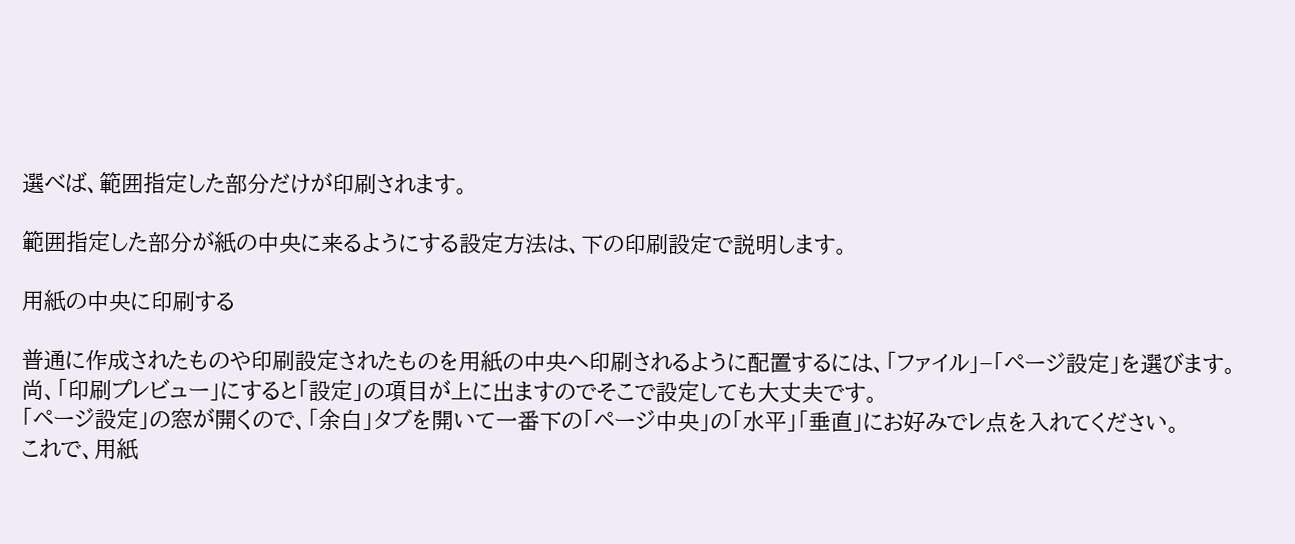選べば、範囲指定した部分だけが印刷されます。

範囲指定した部分が紙の中央に来るようにする設定方法は、下の印刷設定で説明します。

用紙の中央に印刷する

普通に作成されたものや印刷設定されたものを用紙の中央へ印刷されるように配置するには、「ファイル」−「ページ設定」を選びます。
尚、「印刷プレビュー」にすると「設定」の項目が上に出ますのでそこで設定しても大丈夫です。
「ページ設定」の窓が開くので、「余白」タブを開いて一番下の「ページ中央」の「水平」「垂直」にお好みでレ点を入れてください。
これで、用紙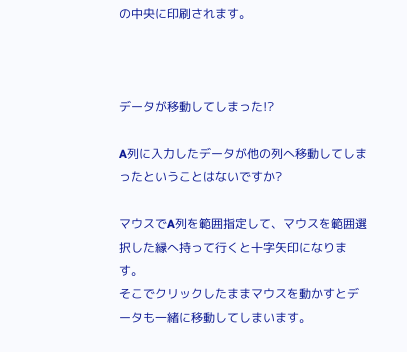の中央に印刷されます。



データが移動してしまった!?

A列に入力したデータが他の列へ移動してしまったということはないですか?

マウスでA列を範囲指定して、マウスを範囲選択した縁へ持って行くと十字矢印になります。
そこでクリックしたままマウスを動かすとデータも一緒に移動してしまいます。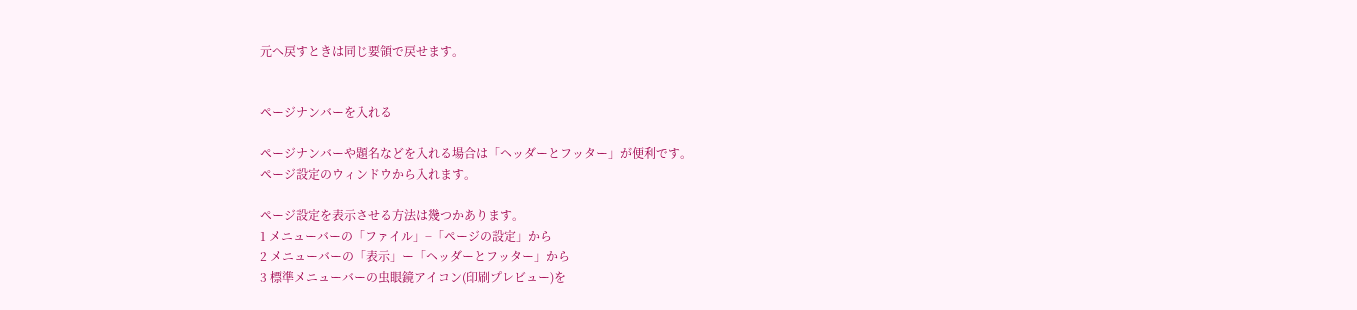元へ戻すときは同じ要領で戻せます。


ページナンバーを入れる

ページナンバーや題名などを入れる場合は「ヘッダーとフッター」が便利です。
ページ設定のウィンドウから入れます。

ページ設定を表示させる方法は幾つかあります。
1 メニューバーの「ファイル」−「ページの設定」から
2 メニューバーの「表示」ー「ヘッダーとフッター」から
3 標準メニューバーの虫眼鏡アイコン(印刷プレビュー)を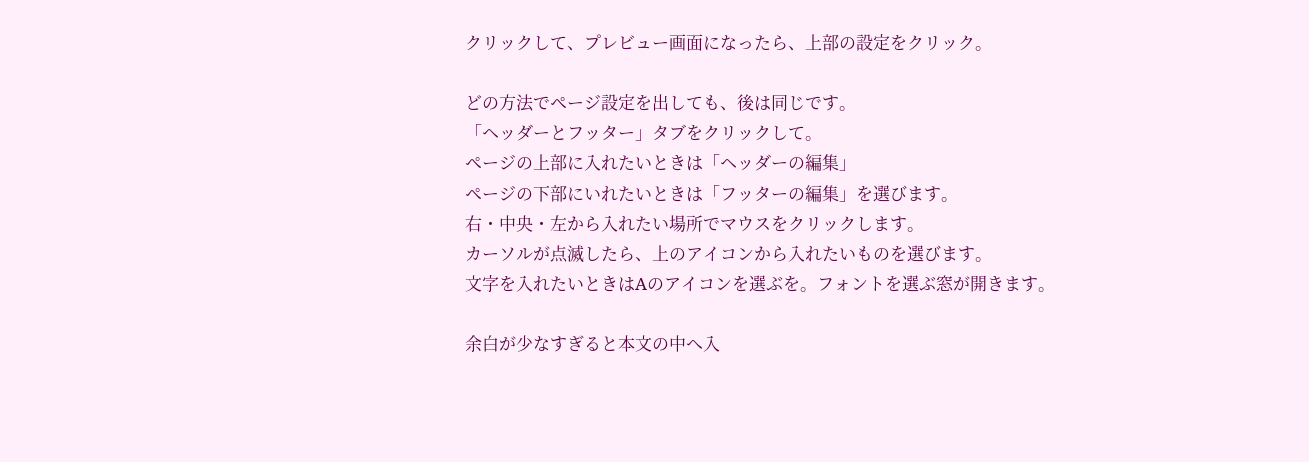クリックして、プレビュー画面になったら、上部の設定をクリック。

どの方法でページ設定を出しても、後は同じです。
「ヘッダーとフッター」タブをクリックして。
ページの上部に入れたいときは「ヘッダーの編集」
ページの下部にいれたいときは「フッターの編集」を選びます。
右・中央・左から入れたい場所でマウスをクリックします。
カーソルが点滅したら、上のアイコンから入れたいものを選びます。
文字を入れたいときはAのアイコンを選ぶを。フォントを選ぶ窓が開きます。

余白が少なすぎると本文の中へ入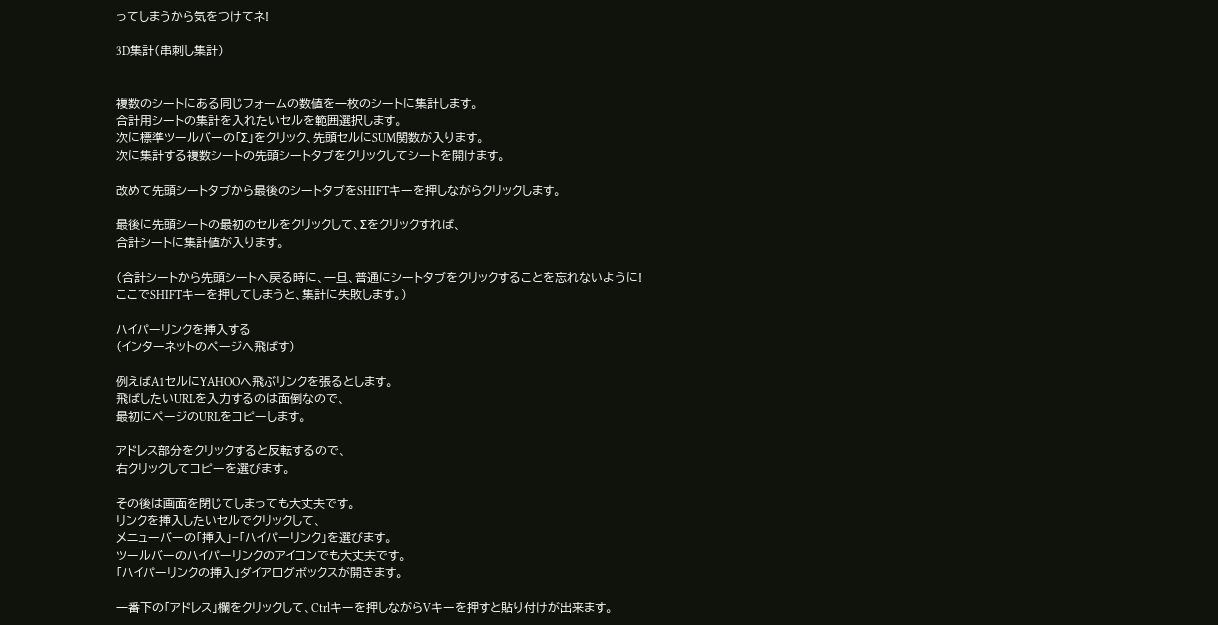ってしまうから気をつけてネ!

3D集計(串刺し集計)


複数のシートにある同じフォームの数値を一枚のシートに集計します。
合計用シートの集計を入れたいセルを範囲選択します。
次に標準ツールバーの「Σ」をクリック、先頭セルにSUM関数が入ります。
次に集計する複数シートの先頭シートタブをクリックしてシートを開けます。

改めて先頭シートタブから最後のシートタブをSHIFTキーを押しながらクリックします。

最後に先頭シートの最初のセルをクリックして、Σをクリックすれば、
合計シートに集計値が入ります。

(合計シートから先頭シートへ戻る時に、一旦、普通にシートタブをクリックすることを忘れないように!
ここでSHIFTキーを押してしまうと、集計に失敗します。)

ハイパーリンクを挿入する
(インターネットのページへ飛ばす)

例えばA1セルにYAHOOへ飛ぶリンクを張るとします。
飛ばしたいURLを入力するのは面倒なので、
最初にページのURLをコピーします。

アドレス部分をクリックすると反転するので、
右クリックしてコピーを選びます。

その後は画面を閉じてしまっても大丈夫です。
リンクを挿入したいセルでクリックして、
メニューバーの「挿入」−「ハイパーリンク」を選びます。
ツールバーのハイパーリンクのアイコンでも大丈夫です。
「ハイパーリンクの挿入」ダイアログボックスが開きます。

一番下の「アドレス」欄をクリックして、Ctrlキーを押しながらVキーを押すと貼り付けが出来ます。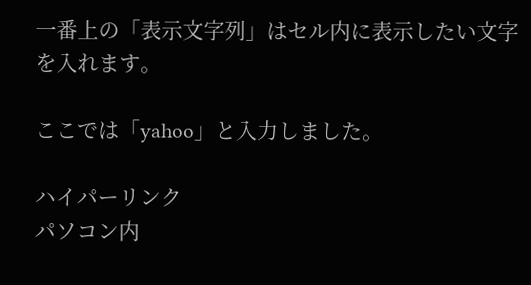一番上の「表示文字列」はセル内に表示したい文字を入れます。

ここでは「yahoo」と入力しました。

ハイパーリンク
パソコン内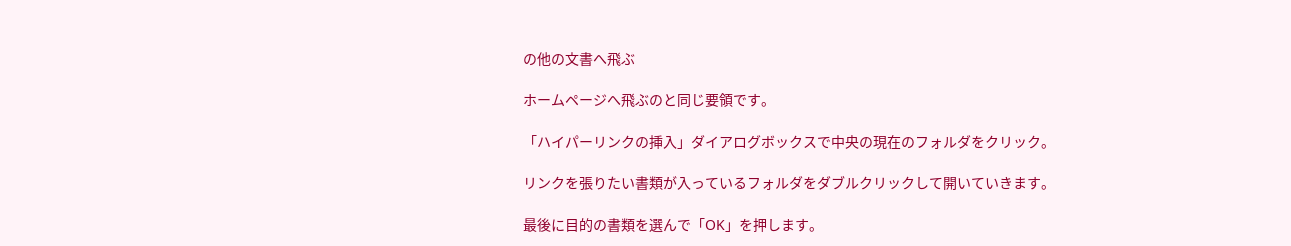の他の文書へ飛ぶ

ホームページへ飛ぶのと同じ要領です。

「ハイパーリンクの挿入」ダイアログボックスで中央の現在のフォルダをクリック。

リンクを張りたい書類が入っているフォルダをダブルクリックして開いていきます。

最後に目的の書類を選んで「OK」を押します。